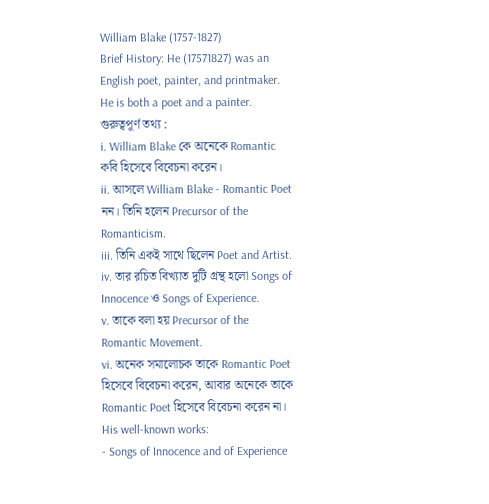William Blake (1757-1827)
Brief History: He (17571827) was an English poet, painter, and printmaker. He is both a poet and a painter.
গুরুত্বপূর্ণ তথ্য :
i. William Blake কে অনেকে Romantic কবি হিসেবে বিবেচনা করেন।
ii. আসলে William Blake - Romantic Poet নন। তিনি হলেন Precursor of the Romanticism.
iii. তিনি একই সাথে ছিলেন Poet and Artist.
iv. তার রচিত বিখ্যাত দুটি গ্রন্থ হলো Songs of Innocence ও Songs of Experience.
v. তাকে বলা হয় Precursor of the Romantic Movement.
vi. অনেক সমালোচক তাকে Romantic Poet হিসেবে বিবেচনা করেন, আবার অনেকে তাকে Romantic Poet হিসেবে বিবেচনা করেন না।
His well-known works:
- Songs of Innocence and of Experience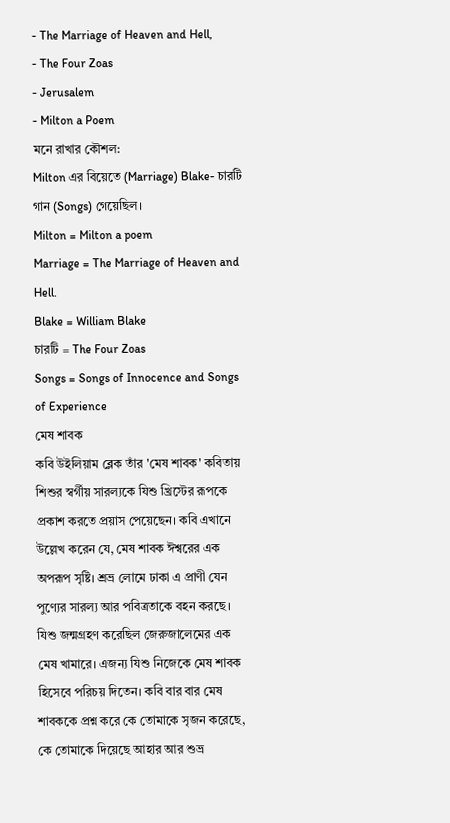- The Marriage of Heaven and Hell,
- The Four Zoas
- Jerusalem
- Milton a Poem
মনে রাখার কৌশল:
Milton এর বিয়েতে (Marriage) Blake- চারটি গান (Songs) গেয়েছিল।
Milton = Milton a poem
Marriage = The Marriage of Heaven and Hell.
Blake = William Blake
চারটি = The Four Zoas
Songs = Songs of Innocence and Songs of Experience
মেষ শাবক
কবি উইলিয়াম ব্লেক তাঁর 'মেষ শাবক' কবিতায় শিশুর স্বর্গীয় সারল্যকে যিশু খ্রিস্টের রূপকে প্রকাশ করতে প্রয়াস পেয়েছেন। কবি এখানে উল্লেখ করেন যে, মেষ শাবক ঈশ্বরের এক অপরূপ সৃষ্টি। শ্রভ্র লোমে ঢাকা এ প্রাণী যেন পুণ্যের সারল্য আর পবিত্রতাকে বহন করছে। যিশু জন্মগ্রহণ করেছিল জেরুজালেমের এক মেষ খামারে। এজন্য যিশু নিজেকে মেষ শাবক হিসেবে পরিচয় দিতেন। কবি বার বার মেষ শাবককে প্রশ্ন করে কে তোমাকে সৃজন করেছে, কে তোমাকে দিয়েছে আহার আর শুভ্র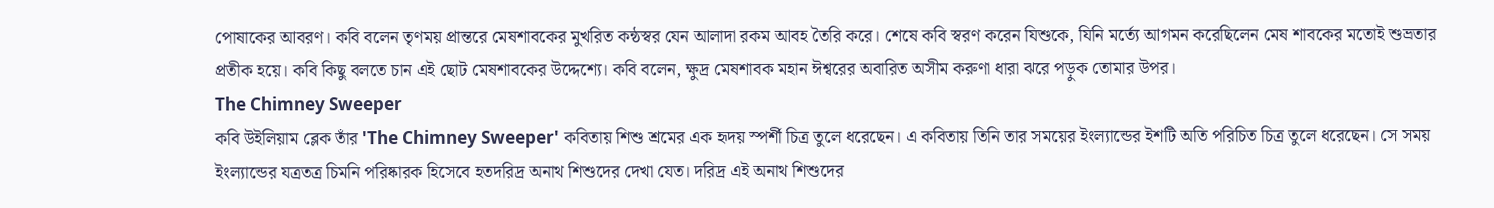পোষাকের আবরণ। কবি বলেন তৃণময় প্রান্তরে মেষশাবকের মুখরিত কন্ঠস্বর যেন আলাদা রকম আবহ তৈরি করে। শেষে কবি স্বরণ করেন যিশুকে, যিনি মর্ত্যে আগমন করেছিলেন মেষ শাবকের মতোই শুভ্রতার প্রতীক হয়ে। কবি কিছু বলতে চান এই ছোট মেষশাবকের উদ্দেশ্যে। কবি বলেন, ক্ষুদ্র মেষশাবক মহান ঈশ্বরের অবারিত অসীম করুণা ধারা ঝরে পড়ুক তোমার উপর।
The Chimney Sweeper
কবি উইলিয়াম ব্লেক তাঁর 'The Chimney Sweeper' কবিতায় শিশু শ্রমের এক হৃদয় স্পর্শী চিত্র তুলে ধরেছেন। এ কবিতায় তিনি তার সময়ের ইংল্যান্ডের ইশটি অতি পরিচিত চিত্র তুলে ধরেছেন। সে সময় ইংল্যান্ডের যত্রতত্র চিমনি পরিষ্কারক হিসেবে হতদরিদ্র অনাথ শিশুদের দেখা যেত। দরিদ্র এই অনাথ শিশুদের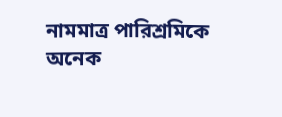নামমাত্র পারিশ্রমিকে অনেক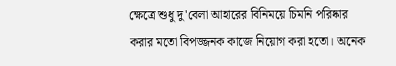ক্ষেত্রে শুধু দু'বেলা আহারের বিনিময়ে চিমনি পরিষ্কার করার মতো বিপজ্জনক কাজে নিয়োগ করা হতো। অনেক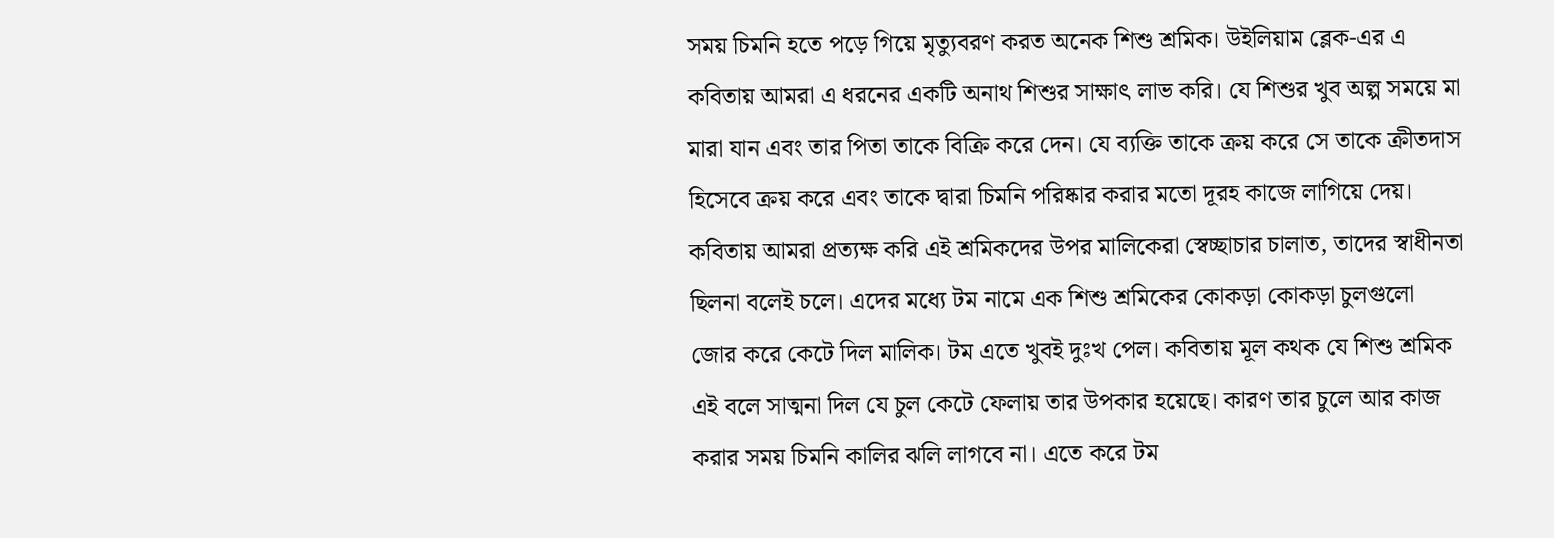সময় চিমনি হতে পড়ে গিয়ে মৃত্যুবরণ করত অনেক শিশু শ্রমিক। উইলিয়াম ব্লেক-এর এ কবিতায় আমরা এ ধরনের একটি অনাথ শিশুর সাক্ষাৎ লাভ করি। যে শিশুর খুব অল্প সময়ে মা মারা যান এবং তার পিতা তাকে বিক্রি করে দেন। যে ব্যক্তি তাকে ক্রয় করে সে তাকে ক্রীতদাস হিসেবে ক্রয় করে এবং তাকে দ্বারা চিমনি পরিষ্কার করার মতো দূরহ কাজে লাগিয়ে দেয়। কবিতায় আমরা প্রত্যক্ষ করি এই শ্রমিকদের উপর মালিকেরা স্বেচ্ছাচার চালাত, তাদের স্বাধীনতা ছিলনা বলেই চলে। এদের মধ্যে টম নামে এক শিশু শ্রমিকের কোকড়া কোকড়া চুলগুলো জোর করে কেটে দিল মালিক। টম এতে খুবই দুঃখ পেল। কবিতায় মূল কথক যে শিশু শ্রমিক এই বলে সাত্মনা দিল যে চুল কেটে ফেলায় তার উপকার হয়েছে। কারণ তার চুলে আর কাজ করার সময় চিমনি কালির ঝলি লাগবে না। এতে করে টম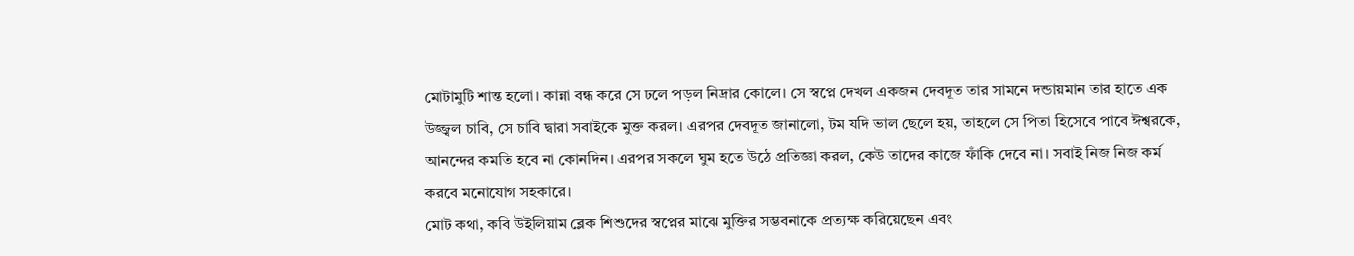মোটামুটি শান্ত হলো। কান্না বন্ধ করে সে ঢলে পড়ল নিদ্রার কোলে। সে স্বপ্নে দেখল একজন দেবদূত তার সামনে দন্ডায়মান তার হাতে এক উজ্জ্বল চাবি, সে চাবি দ্বারা সবাইকে মুক্ত করল। এরপর দেবদূত জানালো, টম যদি ভাল ছেলে হয়, তাহলে সে পিতা হিসেবে পাবে ঈশ্বরকে, আনন্দের কমতি হবে না কোনদিন। এরপর সকলে ঘুম হতে উঠে প্রতিজ্ঞা করল, কেউ তাদের কাজে ফাঁকি দেবে না। সবাই নিজ নিজ কর্ম করবে মনোযোগ সহকারে।
মোট কথা, কবি উইলিয়াম ব্লেক শিশুদের স্বপ্নের মাঝে মুক্তির সম্ভবনাকে প্রত্যক্ষ করিয়েছেন এবং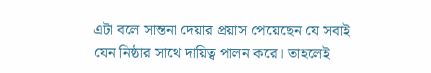এটা বলে সান্তনা দেয়ার প্রয়াস পেয়েছেন যে সবাই যেন নিষ্ঠার সাথে দায়িত্ব পালন করে। তাহলেই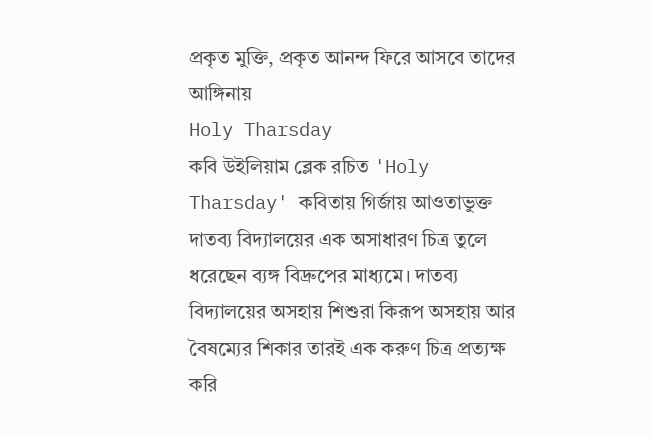প্রকৃত মুক্তি, প্রকৃত আনন্দ ফিরে আসবে তাদের আঙ্গিনায়
Holy Tharsday
কবি উইলিয়াম ব্লেক রচিত 'Holy Tharsday' কবিতায় গির্জায় আওতাভুক্ত দাতব্য বিদ্যালয়ের এক অসাধারণ চিত্র তুলে ধরেছেন ব্যঙ্গ বিদ্রুপের মাধ্যমে। দাতব্য বিদ্যালয়ের অসহায় শিশুরা কিরূপ অসহায় আর বৈষম্যের শিকার তারই এক করুণ চিত্র প্রত্যক্ষ করি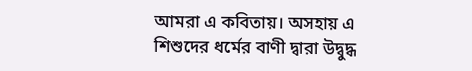আমরা এ কবিতায়। অসহায় এ শিশুদের ধর্মের বাণী দ্বারা উদ্বুদ্ধ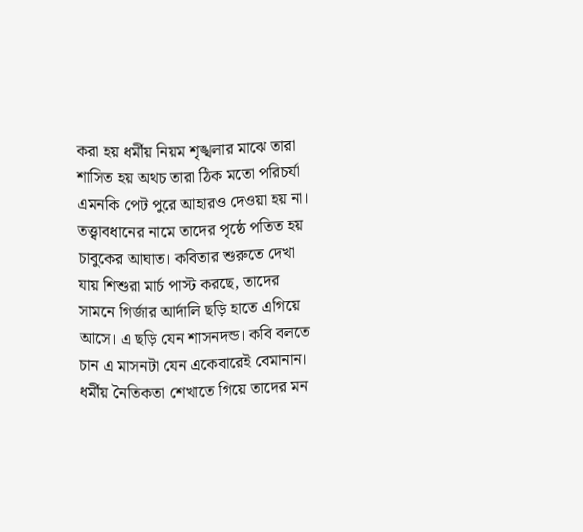করা হয় ধর্মীয় নিয়ম শৃঙ্খলার মাঝে তারা শাসিত হয় অথচ তারা ঠিক মতো পরিচর্যা এমনকি পেট পুরে আহারও দেওয়া হয় না। তত্ত্বাবধানের নামে তাদের পৃষ্ঠে পতিত হয় চাবুকের আঘাত। কবিতার শুরুতে দেখা যায় শিশুরা মার্চ পাস্ট করছে, তাদের সামনে গির্জার আর্দালি ছড়ি হাতে এগিয়ে আসে। এ ছড়ি যেন শাসনদন্ড। কবি বলতে চান এ মাসনটা যেন একেবারেই বেমানান। ধর্মীয় নৈতিকতা শেখাতে গিয়ে তাদের মন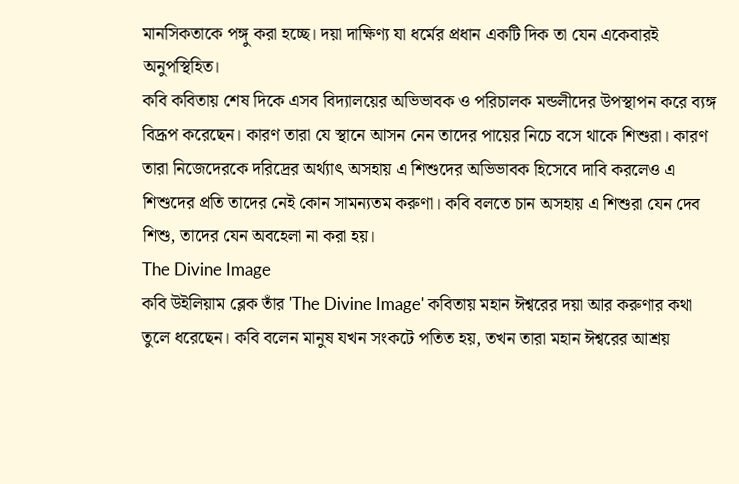মানসিকতাকে পঙ্গু করা হচ্ছে। দয়া দাক্ষিণ্য যা ধর্মের প্রধান একটি দিক তা যেন একেবারই অনুপস্থিহিত।
কবি কবিতায় শেষ দিকে এসব বিদ্যালয়ের অভিভাবক ও পরিচালক মন্ডলীদের উপস্থাপন করে ব্যঙ্গ বিদ্রূপ করেছেন। কারণ তারা যে স্থানে আসন নেন তাদের পায়ের নিচে বসে থাকে শিশুরা। কারণ তারা নিজেদেরকে দরিদ্রের অর্থ্যাৎ অসহায় এ শিশুদের অভিভাবক হিসেবে দাবি করলেও এ শিশুদের প্রতি তাদের নেই কোন সামন্যতম করুণা। কবি বলতে চান অসহায় এ শিশুরা যেন দেব শিশু, তাদের যেন অবহেলা না করা হয়।
The Divine Image
কবি উইলিয়াম ব্লেক তাঁর 'The Divine Image' কবিতায় মহান ঈশ্বরের দয়া আর করুণার কথা তুলে ধরেছেন। কবি বলেন মানুষ যখন সংকটে পতিত হয়, তখন তারা মহান ঈশ্বরের আশ্রয়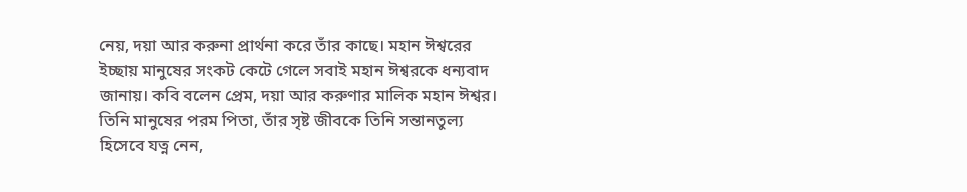নেয়, দয়া আর করুনা প্রার্থনা করে তাঁর কাছে। মহান ঈশ্বরের ইচ্ছায় মানুষের সংকট কেটে গেলে সবাই মহান ঈশ্বরকে ধন্যবাদ জানায়। কবি বলেন প্রেম, দয়া আর করুণার মালিক মহান ঈশ্বর। তিনি মানুষের পরম পিতা, তাঁর সৃষ্ট জীবকে তিনি সন্তানতুল্য হিসেবে যত্ন নেন,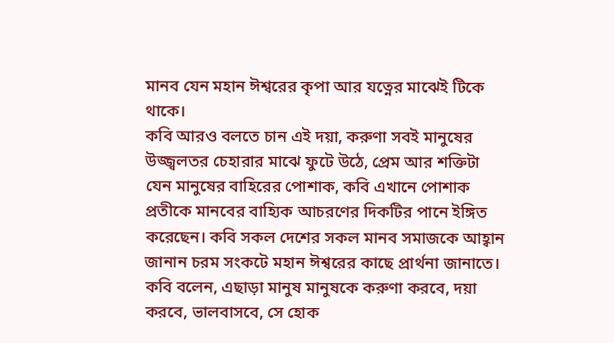মানব যেন মহান ঈশ্বরের কৃপা আর যত্নের মাঝেই টিকে থাকে।
কবি আরও বলতে চান এই দয়া, করুণা সবই মানুষের উজ্জ্বলতর চেহারার মাঝে ফুটে উঠে, প্রেম আর শক্তিটা যেন মানুষের বাহিরের পোশাক, কবি এখানে পোশাক প্রতীকে মানবের বাহ্যিক আচরণের দিকটির পানে ইঙ্গিত করেছেন। কবি সকল দেশের সকল মানব সমাজকে আহ্বান জানান চরম সংকটে মহান ঈশ্বরের কাছে প্রার্থনা জানাতে। কবি বলেন, এছাড়া মানুষ মানুষকে করুণা করবে, দয়া করবে, ভালবাসবে, সে হোক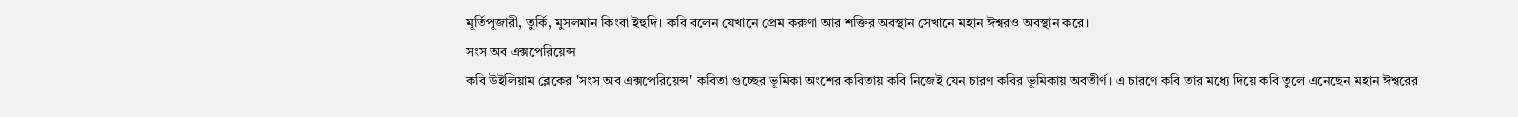মূর্তিপূজারী, তুর্কি, মুসলমান কিংবা ইহুদি। কবি বলেন যেখানে প্রেম করুণা আর শক্তির অবস্থান সেখানে মহান ঈশ্বরও অবস্থান করে।
সংস অব এক্সপেরিয়েন্স
কবি উইলিয়াম ব্লেকের 'সংস অব এক্সপেরিয়েন্স' কবিতা গুচ্ছের ভূমিকা অংশের কবিতায় কবি নিজেই যেন চারণ কবির ভূমিকায় অবতীর্ণ। এ চারণে কবি তার মধ্যে দিয়ে কবি তুলে এনেছেন মহান ঈশ্বরের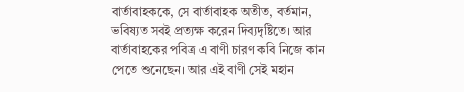বার্তাবাহককে, সে বার্তাবাহক অতীত, বর্তমান, ভবিষ্যত সবই প্রত্যক্ষ করেন দিব্যদৃষ্টিতে। আর বার্তাবাহকের পবিত্র এ বাণী চারণ কবি নিজে কান পেতে শুনেছেন। আর এই বাণী সেই মহান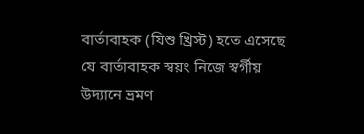বার্তাবাহক (যিশু খ্রিস্ট) হতে এসেছে যে বার্তাবাহক স্বয়ং নিজে স্বর্গীয় উদ্যানে ভ্রমণ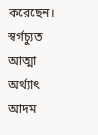করেছেন। স্বর্গচ্যুত আত্মা অর্থ্যাৎ আদম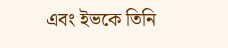এবং ইভকে তিনি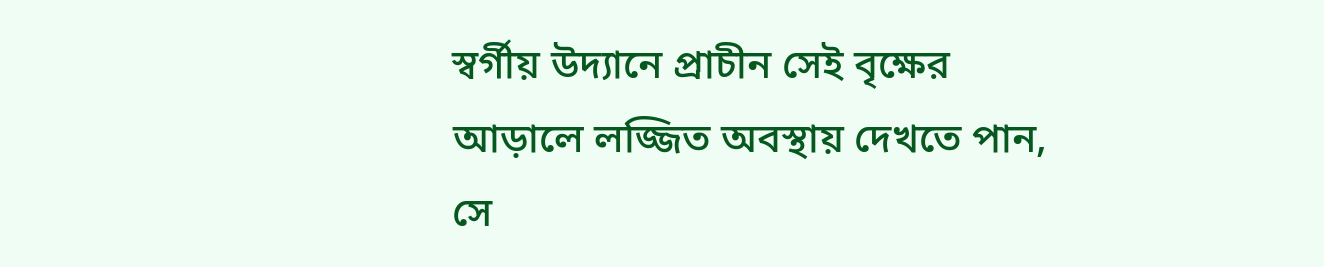স্বর্গীয় উদ্যানে প্রাচীন সেই বৃক্ষের আড়ালে লজ্জিত অবস্থায় দেখতে পান, সে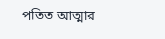পতিত আত্মার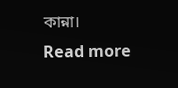কান্না।
Read more